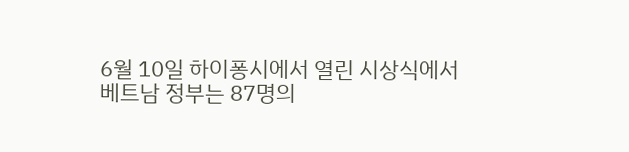6월 10일 하이퐁시에서 열린 시상식에서 베트남 정부는 87명의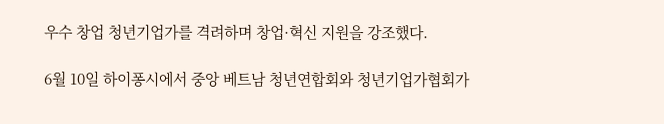우수 창업 청년기업가를 격려하며 창업·혁신 지원을 강조했다.

6월 10일 하이퐁시에서 중앙 베트남 청년연합회와 청년기업가협회가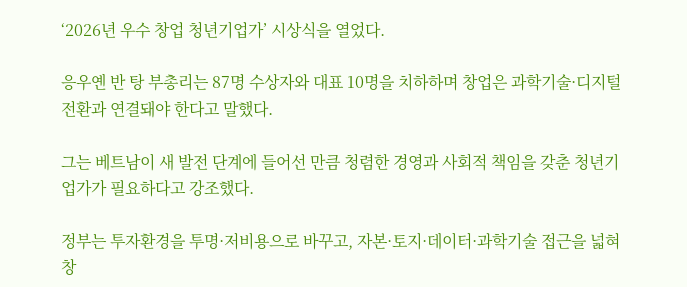‘2026년 우수 창업 청년기업가’ 시상식을 열었다.

응우옌 반 탕 부총리는 87명 수상자와 대표 10명을 치하하며 창업은 과학기술·디지털 전환과 연결돼야 한다고 말했다.

그는 베트남이 새 발전 단계에 들어선 만큼 청렴한 경영과 사회적 책임을 갖춘 청년기업가가 필요하다고 강조했다.

정부는 투자환경을 투명·저비용으로 바꾸고, 자본·토지·데이터·과학기술 접근을 넓혀 창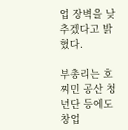업 장벽을 낮추겠다고 밝혔다.

부총리는 호찌민 공산 청년단 등에도 창업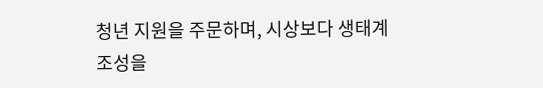청년 지원을 주문하며, 시상보다 생태계 조성을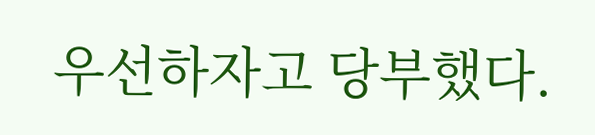우선하자고 당부했다.